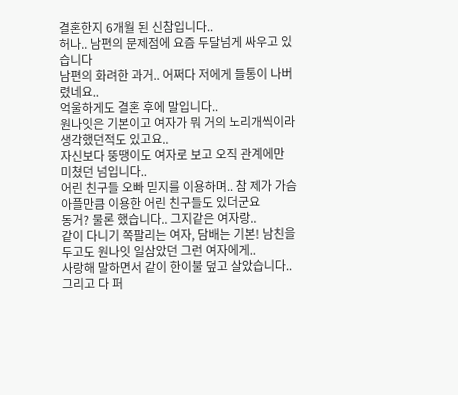결혼한지 6개월 된 신참입니다..
허나.. 남편의 문제점에 요즘 두달넘게 싸우고 있습니다
남편의 화려한 과거.. 어쩌다 저에게 들통이 나버렸네요..
억울하게도 결혼 후에 말입니다..
원나잇은 기본이고 여자가 뭐 거의 노리개씩이라 생각했던적도 있고요..
자신보다 뚱땡이도 여자로 보고 오직 관계에만 미쳤던 넘입니다..
어린 친구들 오빠 믿지를 이용하며.. 참 제가 가슴 아플만큼 이용한 어린 친구들도 있더군요
동거? 물론 했습니다.. 그지같은 여자랑..
같이 다니기 쪽팔리는 여자, 담배는 기본! 남친을 두고도 원나잇 일삼았던 그런 여자에게..
사랑해 말하면서 같이 한이불 덮고 살았습니다.. 그리고 다 퍼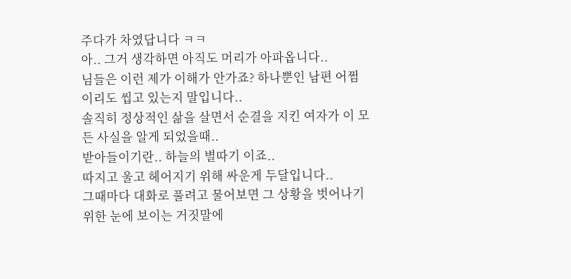주다가 차였답니다 ㅋㅋ
아.. 그거 생각하면 아직도 머리가 아파옵니다..
님들은 이런 제가 이해가 안가죠? 하나뿐인 남편 어쩜 이리도 씹고 있는지 말입니다..
솔직히 정상적인 삶을 살면서 순결을 지킨 여자가 이 모든 사실을 알게 되었을때..
받아들이기란.. 하늘의 별따기 이죠..
따지고 울고 헤어지기 위해 싸운게 두달입니다..
그때마다 대화로 풀려고 물어보면 그 상황을 벗어나기 위한 눈에 보이는 거짓말에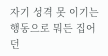자기 성격 못 이기는 행동으로 뭐든 집어 던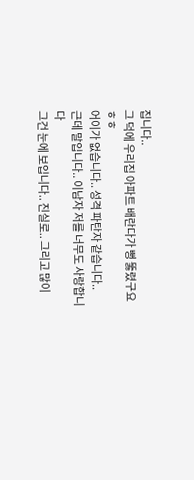집니다..
그 덕에 우리집 아파트 배란다가 뻥 뚫렸구요 ㅎㅎ
어이가 없습니다.. 성격 파탄자 같습니다..
근데 말입니다.. 이남자 저를 너무도 사랑합니다
그건 눈에 보입니다.. 진실로.. 그리고 많이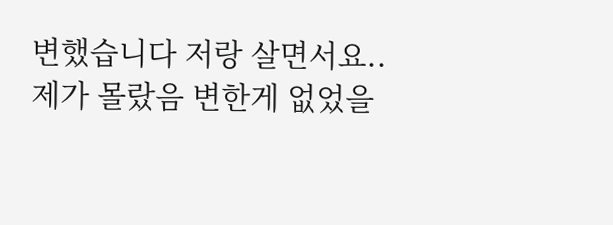변했습니다 저랑 살면서요..
제가 몰랐음 변한게 없었을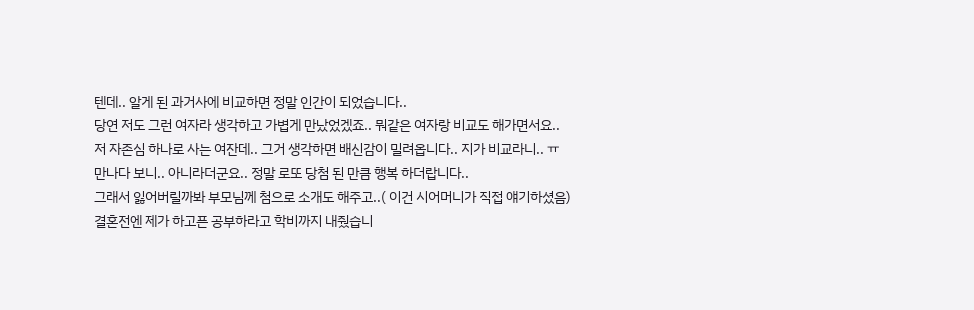텐데.. 알게 된 과거사에 비교하면 정말 인간이 되었습니다..
당연 저도 그런 여자라 생각하고 가볍게 만났었겠죠.. 뭐같은 여자랑 비교도 해가면서요..
저 자존심 하나로 사는 여잔데.. 그거 생각하면 배신감이 밀려옵니다.. 지가 비교라니.. ㅠ
만나다 보니.. 아니라더군요.. 정말 로또 당첨 된 만큼 행복 하더랍니다..
그래서 잃어버릴까봐 부모님께 첨으로 소개도 해주고..( 이건 시어머니가 직접 얘기하셨음)
결혼전엔 제가 하고픈 공부하라고 학비까지 내줬습니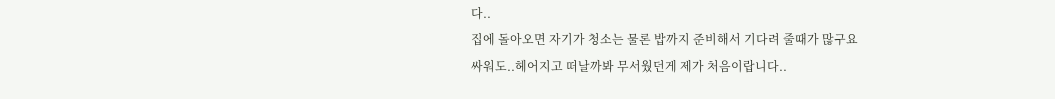다..
집에 돌아오면 자기가 청소는 물론 밥까지 준비해서 기다려 줄때가 많구요
싸워도..헤어지고 떠날까봐 무서웠던게 제가 처음이랍니다..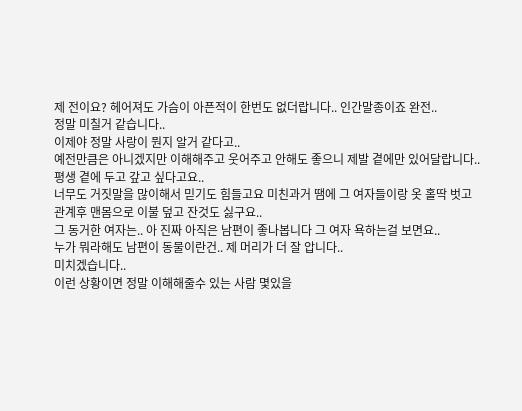제 전이요? 헤어져도 가슴이 아픈적이 한번도 없더랍니다.. 인간말종이죠 완전..
정말 미칠거 같습니다..
이제야 정말 사랑이 뭔지 알거 같다고..
예전만큼은 아니겠지만 이해해주고 웃어주고 안해도 좋으니 제발 곁에만 있어달랍니다..
평생 곁에 두고 갚고 싶다고요..
너무도 거짓말을 많이해서 믿기도 힘들고요 미친과거 땜에 그 여자들이랑 옷 홀딱 벗고
관계후 맨몸으로 이불 덮고 잔것도 싫구요..
그 동거한 여자는.. 아 진짜 아직은 남편이 좋나봅니다 그 여자 욕하는걸 보면요..
누가 뭐라해도 남편이 동물이란건.. 제 머리가 더 잘 압니다..
미치겠습니다..
이런 상황이면 정말 이해해줄수 있는 사람 몇있을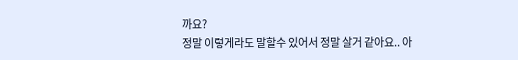까요?
정말 이렇게라도 말할수 있어서 정말 살거 같아요.. 아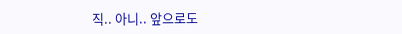직.. 아니.. 앞으로도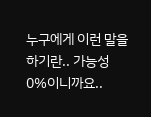누구에게 이런 말을 하기란.. 가능성 0%이니까요..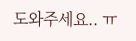도와주세요.. ㅠ